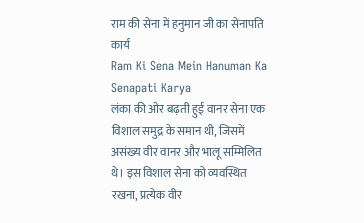राम की सेना में हनुमान जी का सेनापति कार्य
Ram Ki Sena Mein Hanuman Ka Senapati Karya
लंका की ओर बढ़ती हुई वानर सेना एक विशाल समुद्र के समान थी, जिसमें असंख्य वीर वानर और भालू सम्मिलित थे। इस विशाल सेना को व्यवस्थित रखना, प्रत्येक वीर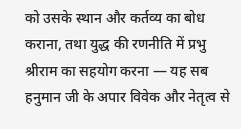को उसके स्थान और कर्तव्य का बोध कराना, तथा युद्ध की रणनीति में प्रभु श्रीराम का सहयोग करना — यह सब हनुमान जी के अपार विवेक और नेतृत्व से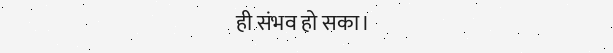ही संभव हो सका।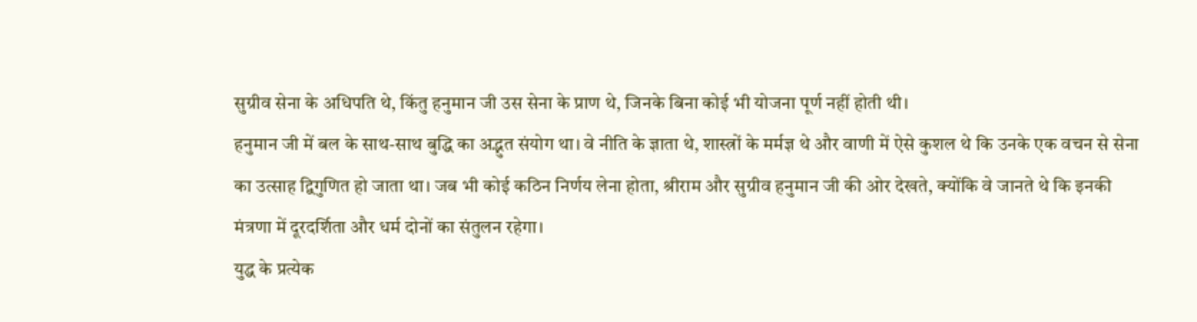सुग्रीव सेना के अधिपति थे, किंतु हनुमान जी उस सेना के प्राण थे, जिनके बिना कोई भी योजना पूर्ण नहीं होती थी।
हनुमान जी में बल के साथ-साथ बुद्धि का अद्भुत संयोग था। वे नीति के ज्ञाता थे, शास्त्रों के मर्मज्ञ थे और वाणी में ऐसे कुशल थे कि उनके एक वचन से सेना का उत्साह द्विगुणित हो जाता था। जब भी कोई कठिन निर्णय लेना होता, श्रीराम और सुग्रीव हनुमान जी की ओर देखते, क्योंकि वे जानते थे कि इनकी मंत्रणा में दूरदर्शिता और धर्म दोनों का संतुलन रहेगा।
युद्ध के प्रत्येक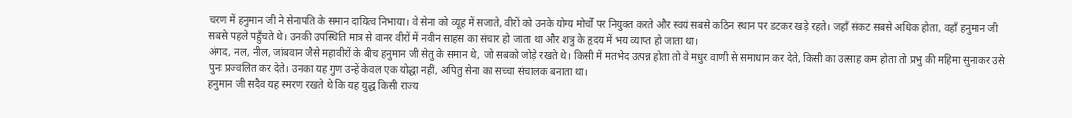चरण में हनुमान जी ने सेनापति के समान दायित्व निभाया। वे सेना को व्यूह में सजाते, वीरों को उनके योग्य मोर्चों पर नियुक्त करते और स्वयं सबसे कठिन स्थान पर डटकर खड़े रहते। जहाँ संकट सबसे अधिक होता, वहाँ हनुमान जी सबसे पहले पहुँचते थे। उनकी उपस्थिति मात्र से वानर वीरों में नवीन साहस का संचार हो जाता था और शत्रु के हृदय में भय व्याप्त हो जाता था।
अंगद, नल, नील, जांबवान जैसे महावीरों के बीच हनुमान जी सेतु के समान थे, जो सबको जोड़े रखते थे। किसी में मतभेद उत्पन्न होता तो वे मधुर वाणी से समाधान कर देते, किसी का उत्साह कम होता तो प्रभु की महिमा सुनाकर उसे पुनः प्रज्वलित कर देते। उनका यह गुण उन्हें केवल एक योद्धा नहीं, अपितु सेना का सच्चा संचालक बनाता था।
हनुमान जी सदैव यह स्मरण रखते थे कि यह युद्ध किसी राज्य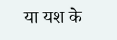या यश के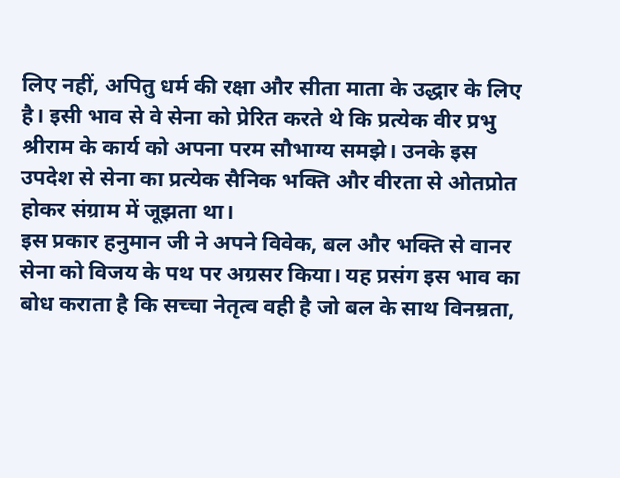लिए नहीं, अपितु धर्म की रक्षा और सीता माता के उद्धार के लिए है। इसी भाव से वे सेना को प्रेरित करते थे कि प्रत्येक वीर प्रभु श्रीराम के कार्य को अपना परम सौभाग्य समझे। उनके इस उपदेश से सेना का प्रत्येक सैनिक भक्ति और वीरता से ओतप्रोत होकर संग्राम में जूझता था।
इस प्रकार हनुमान जी ने अपने विवेक, बल और भक्ति से वानर सेना को विजय के पथ पर अग्रसर किया। यह प्रसंग इस भाव का बोध कराता है कि सच्चा नेतृत्व वही है जो बल के साथ विनम्रता,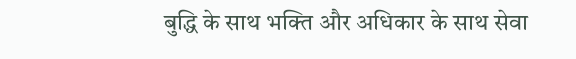बुद्धि के साथ भक्ति और अधिकार के साथ सेवा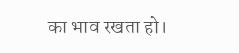का भाव रखता हो।